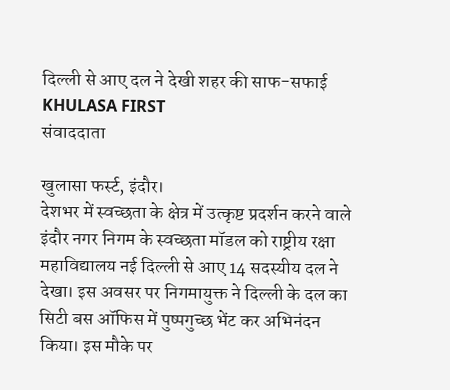दिल्ली से आए दल ने देखी शहर की साफ-सफाई
KHULASA FIRST
संवाददाता

खुलासा फर्स्ट, इंदौर।
देशभर में स्वच्छता के क्षेत्र में उत्कृष्ट प्रदर्शन करने वाले इंदौर नगर निगम के स्वच्छता मॉडल को राष्ट्रीय रक्षा महाविद्यालय नई दिल्ली से आए 14 सदस्यीय दल ने देखा। इस अवसर पर निगमायुक्त ने दिल्ली के दल का सिटी बस ऑफिस में पुष्पगुच्छ भेंट कर अभिनंदन किया। इस मौके पर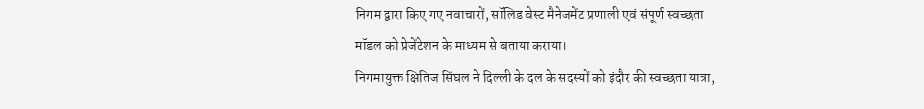निगम द्वारा किए गए नवाचारों, सॉलिड वेस्ट मैनेजमेंट प्रणाली एवं संपूर्ण स्वच्छता मॉडल को प्रेजेंटेशन के माध्यम से बताया कराया।
निगमायुक्त क्षितिज सिंघल ने दिल्ली के दल के सदस्यों को इंदौर की स्वच्छता यात्रा,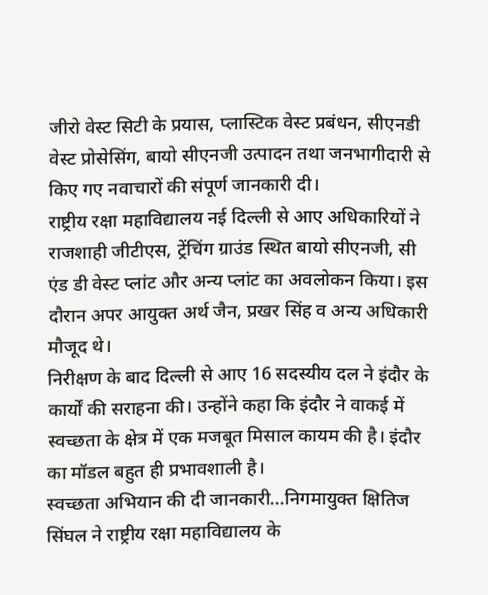जीरो वेस्ट सिटी के प्रयास, प्लास्टिक वेस्ट प्रबंधन, सीएनडी वेस्ट प्रोसेसिंग, बायो सीएनजी उत्पादन तथा जनभागीदारी से किए गए नवाचारों की संपूर्ण जानकारी दी।
राष्ट्रीय रक्षा महाविद्यालय नई दिल्ली से आए अधिकारियों ने राजशाही जीटीएस, ट्रेंचिंग ग्राउंड स्थित बायो सीएनजी, सी एंड डी वेस्ट प्लांट और अन्य प्लांट का अवलोकन किया। इस दौरान अपर आयुक्त अर्थ जैन, प्रखर सिंह व अन्य अधिकारी मौजूद थे।
निरीक्षण के बाद दिल्ली से आए 16 सदस्यीय दल ने इंदौर के कार्यों की सराहना की। उन्होंने कहा कि इंदौर ने वाकई में स्वच्छता के क्षेत्र में एक मजबूत मिसाल कायम की है। इंदौर का मॉडल बहुत ही प्रभावशाली है।
स्वच्छता अभियान की दी जानकारी...निगमायुक्त क्षितिज सिंघल ने राष्ट्रीय रक्षा महाविद्यालय के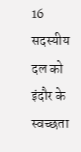16 सदस्यीय दल को इंदौर के स्वच्छता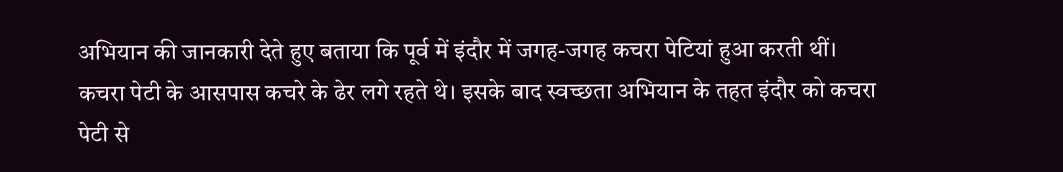अभियान की जानकारी देते हुए बताया कि पूर्व में इंदौर में जगह-जगह कचरा पेटियां हुआ करती थीं।
कचरा पेटी के आसपास कचरे के ढेर लगे रहते थे। इसके बाद स्वच्छता अभियान के तहत इंदौर को कचरा पेटी से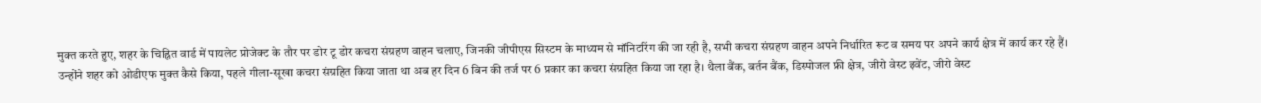मुक्त करते हुए, शहर के चिह्नित वार्ड में पायलेट प्रोजेक्ट के तौर पर डोर टू डोर कचरा संग्रहण वाहन चलाए, जिनकी जीपीएस सिस्टम के माध्यम से मॉनिटरिंग की जा रही है, सभी कचरा संग्रहण वाहन अपने निर्धारित रूट व समय पर अपने कार्य क्षेत्र में कार्य कर रहे हैं।
उन्होंने शहर को ओडीएफ मुक्त कैसे किया, पहले गीला-सूखा कचरा संग्रहित किया जाता था अब हर दिन 6 बिन की तर्ज पर 6 प्रकार का कचरा संग्रहित किया जा रहा है। थैला बैंक, बर्तन बैंक, डिस्पोजल फ्री क्षेत्र, जीरो वेस्ट इवेंट, जीरो वेस्ट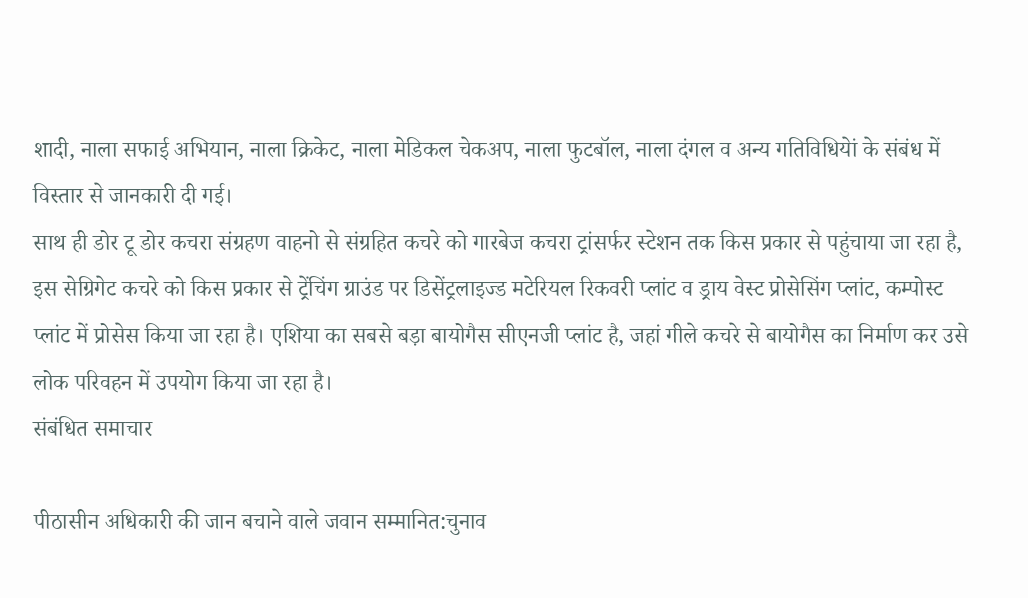शादी, नाला सफाई अभियान, नाला क्रिकेट, नाला मेडिकल चेकअप, नाला फुटबॉल, नाला दंगल व अन्य गतिविधियेां के संबंध में विस्तार से जानकारी दी गई।
साथ ही डोर टू डोर कचरा संग्रहण वाहनो से संग्रहित कचरे को गारबेज कचरा ट्रांसर्फर स्टेशन तक किस प्रकार से पहुंचाया जा रहा है, इस सेग्रिगेट कचरे को किस प्रकार से ट्रेंचिंग ग्राउंड पर डिसेंट्रलाइज्ड मटेरियल रिकवरी प्लांट व ड्राय वेस्ट प्रोसेसिंग प्लांट, कम्पोस्ट प्लांट में प्रोसेस किया जा रहा है। एशिया का सबसे बड़ा बायोगैस सीएनजी प्लांट है, जहां गीले कचरे से बायोगैस का निर्माण कर उसे लोक परिवहन में उपयोग किया जा रहा है।
संबंधित समाचार

पीठासीन अधिकारी की जान बचाने वाले जवान सम्मानित:चुनाव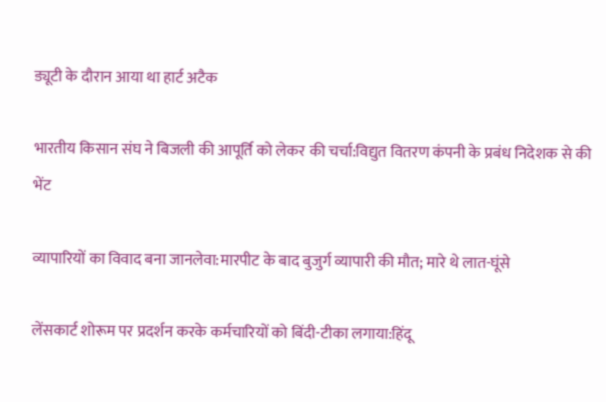ड्यूटी के दौरान आया था हार्ट अटैक

भारतीय किसान संघ ने बिजली की आपूर्ति को लेकर की चर्चा:विद्युत वितरण कंपनी के प्रबंध निदेशक से की भेंट

व्यापारियों का विवाद बना जानलेवा:मारपीट के बाद बुजुर्ग व्यापारी की मौत; मारे थे लात-घूंसे

लेंसकार्ट शोरूम पर प्रदर्शन करके कर्मचारियों को बिंदी-टीका लगाया:हिंदू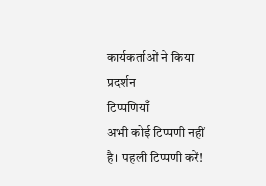कार्यकर्ताओं ने किया प्रदर्शन
टिप्पणियाँ
अभी कोई टिप्पणी नहीं है। पहली टिप्पणी करें!